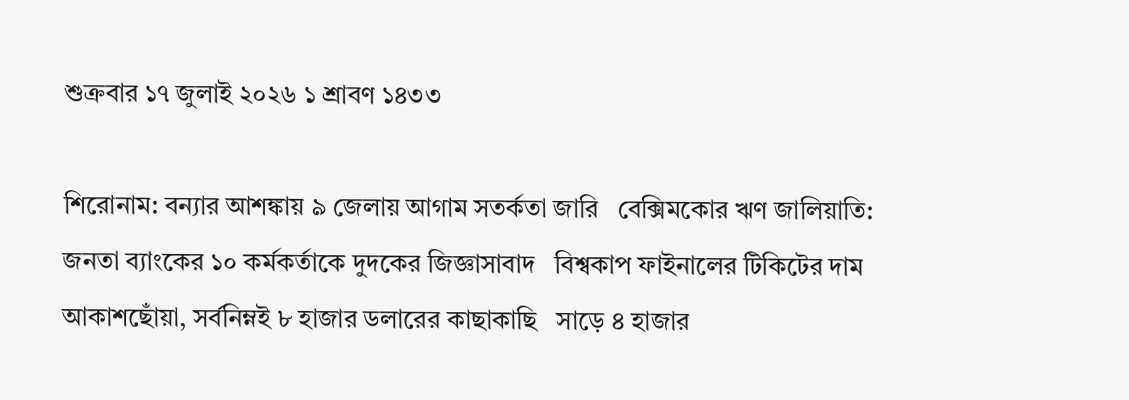শুক্রবার ১৭ জুলাই ২০২৬ ১ শ্রাবণ ১৪৩৩

শিরোনাম: বন্যার আশঙ্কায় ৯ জেলায় আগাম সতর্কতা জারি   বেক্সিমকোর ঋণ জালিয়াতি: জনতা ব্যাংকের ১০ কর্মকর্তাকে দুদকের জিজ্ঞাসাবাদ   বিশ্বকাপ ফাইনালের টিকিটের দাম আকাশছোঁয়া, সর্বনিম্নই ৮ হাজার ডলারের কাছাকাছি   সাড়ে ৪ হাজার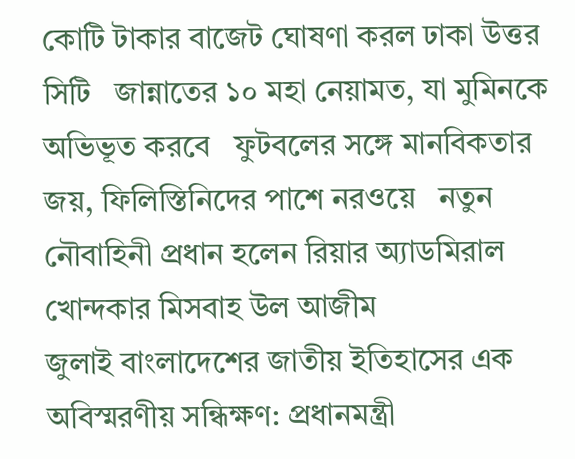কোটি টাকার বাজেট ঘোষণা করল ঢাকা উত্তর সিটি   জান্নাতের ১০ মহা নেয়ামত, যা মুমিনকে অভিভূত করবে   ফুটবলের সঙ্গে মানবিকতার জয়, ফিলিস্তিনিদের পাশে নরওয়ে   নতুন নৌবাহিনী প্রধান হলেন রিয়ার অ্যাডমিরাল খোন্দকার মিসবাহ উল আজীম
জুলাই বাংলাদেশের জাতীয় ইতিহাসের এক অবিস্মরণীয় সন্ধিক্ষণ: প্রধানমন্ত্রী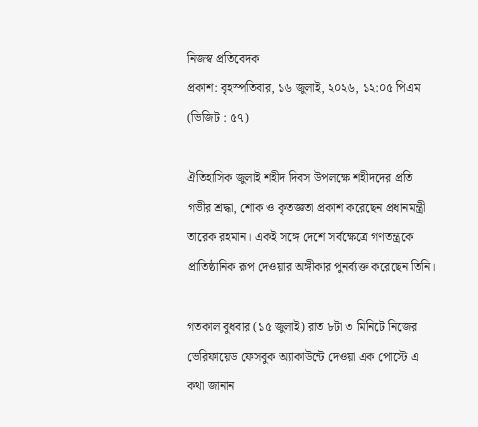নিজস্ব প্রতিবেদক
প্রকাশ: বৃহস্পতিবার, ১৬ জুলাই, ২০২৬, ১২:০৫ পিএম   (ভিজিট : ৫৭)

ঐতিহাসিক জুলাই শহীদ দিবস উপলক্ষে শহীদদের প্রতি গভীর শ্রদ্ধা, শোক ও কৃতজ্ঞতা প্রকাশ করেছেন প্রধানমন্ত্রী তারেক রহমান। একই সঙ্গে দেশে সর্বক্ষেত্রে গণতন্ত্রকে প্রাতিষ্ঠানিক রূপ দেওয়ার অঙ্গীকার পুনর্ব্যক্ত করেছেন তিনি।

গতকাল বুধবার (১৫ জুলাই) রাত ৮টা ৩ মিনিটে নিজের ভেরিফায়েড ফেসবুক অ্যাকাউন্টে দেওয়া এক পোস্টে এ কথা জানান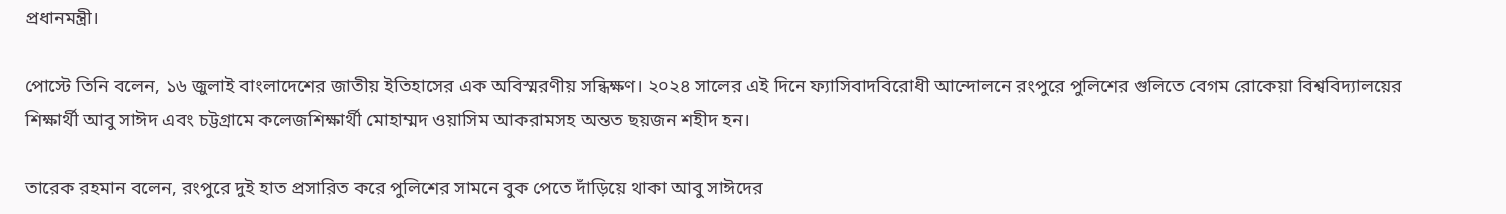প্রধানমন্ত্রী।

পোস্টে তিনি বলেন, ১৬ জুলাই বাংলাদেশের জাতীয় ইতিহাসের এক অবিস্মরণীয় সন্ধিক্ষণ। ২০২৪ সালের এই দিনে ফ্যাসিবাদবিরোধী আন্দোলনে রংপুরে পুলিশের গুলিতে বেগম রোকেয়া বিশ্ববিদ্যালয়ের শিক্ষার্থী আবু সাঈদ এবং চট্টগ্রামে কলেজশিক্ষার্থী মোহাম্মদ ওয়াসিম আকরামসহ অন্তত ছয়জন শহীদ হন।

তারেক রহমান বলেন, রংপুরে দুই হাত প্রসারিত করে পুলিশের সামনে বুক পেতে দাঁড়িয়ে থাকা আবু সাঈদের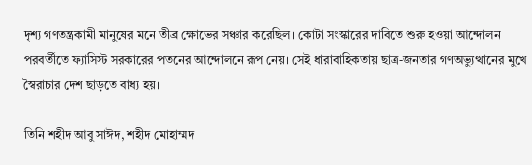দৃশ্য গণতন্ত্রকামী মানুষের মনে তীব্র ক্ষোভের সঞ্চার করেছিল। কোটা সংস্কারের দাবিতে শুরু হওয়া আন্দোলন পরবর্তীতে ফ্যাসিস্ট সরকারের পতনের আন্দোলনে রূপ নেয়। সেই ধারাবাহিকতায় ছাত্র-জনতার গণঅভ্যুত্থানের মুখে স্বৈরাচার দেশ ছাড়তে বাধ্য হয়।

তিনি শহীদ আবু সাঈদ, শহীদ মোহাম্মদ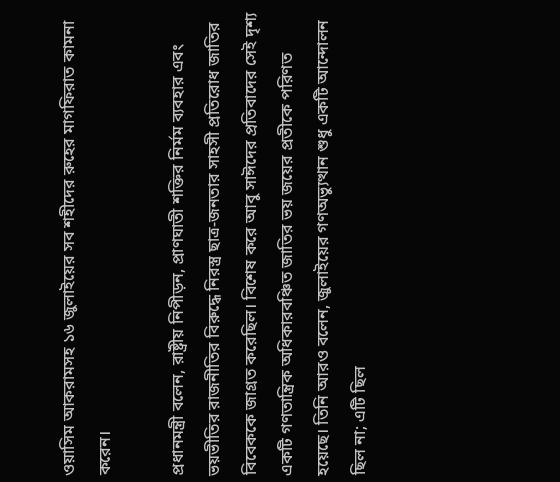ওয়াসিম আকরামসহ ১৬ জুলাইয়ের সব শহীদের রুহের মাগফিরাত কামনা করেন।

প্রধানমন্ত্রী বলেন, রাষ্ট্রীয় নিপীড়ন, প্রাণঘাতী শক্তির নির্মম ব্যবহার এবং ভয়ভীতির রাজনীতির বিরুদ্ধে নিরস্ত্র ছাত্র-জনতার সাহসী প্রতিরোধ জাতির বিবেককে জাগ্রত করেছিল। বিশেষ করে আবু সাঈদের প্রতিবাদের সেই দৃশ্য একটি গণতান্ত্রিক অধিকারবঞ্চিত জাতির ভয় জয়ের প্রতীকে পরিণত হয়েছে। তিনি আরও বলেন, জুলাইয়ের গণঅভ্যুত্থান শুধু একটি আন্দোলন ছিল না; এটি ছিল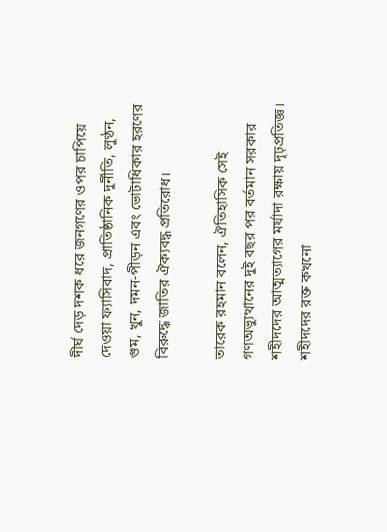দীর্ঘ দেড় দশক ধরে জনগণের ওপর চাপিয়ে দেওয়া ফ্যাসিবাদ, প্রাতিষ্ঠানিক দুর্নীতি, লুণ্ঠন, গুম, খুন, দমন-পীড়ন এবং ভোটাধিকার হরণের বিরুদ্ধে জাতির ঐক্যবদ্ধ প্রতিরোধ।

তারেক রহমান বলেন, ঐতিহাসিক সেই গণঅভ্যুত্থানের দুই বছর পর বর্তমান সরকার শহীদদের আত্মত্যাগের মর্যাদা রক্ষায় দৃঢ়প্রতিজ্ঞ। শহীদদের রক্ত কখনো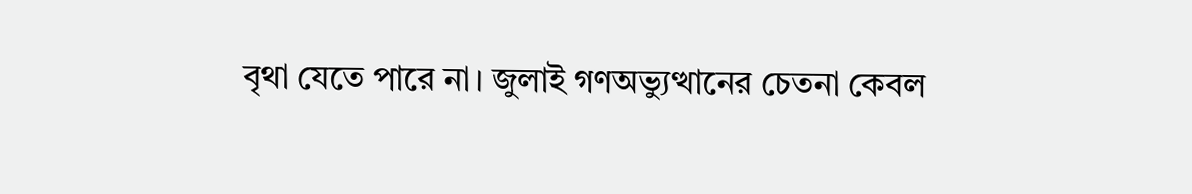বৃথা যেতে পারে না। জুলাই গণঅভ্যুত্থানের চেতনা কেবল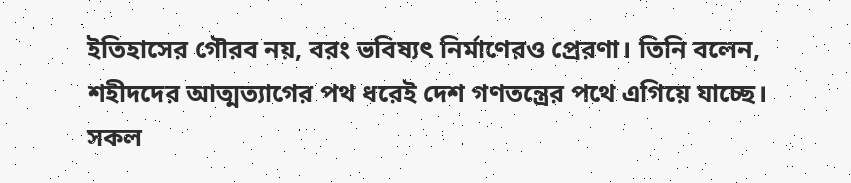ইতিহাসের গৌরব নয়, বরং ভবিষ্যৎ নির্মাণেরও প্রেরণা। তিনি বলেন, শহীদদের আত্মত্যাগের পথ ধরেই দেশ গণতন্ত্রের পথে এগিয়ে যাচ্ছে। সকল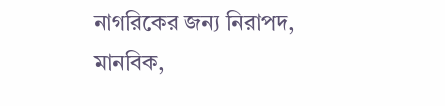নাগরিকের জন্য নিরাপদ, মানবিক,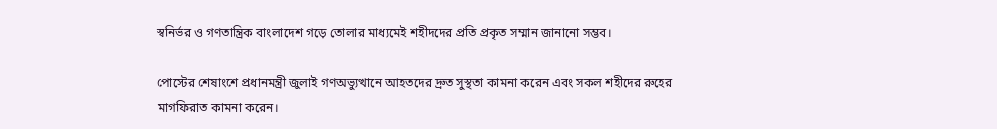স্বনির্ভর ও গণতান্ত্রিক বাংলাদেশ গড়ে তোলার মাধ্যমেই শহীদদের প্রতি প্রকৃত সম্মান জানানো সম্ভব।

পোস্টের শেষাংশে প্রধানমন্ত্রী জুলাই গণঅভ্যুত্থানে আহতদের দ্রুত সুস্থতা কামনা করেন এবং সকল শহীদের রুহের মাগফিরাত কামনা করেন।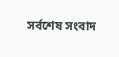সর্বশেষ সংবাদ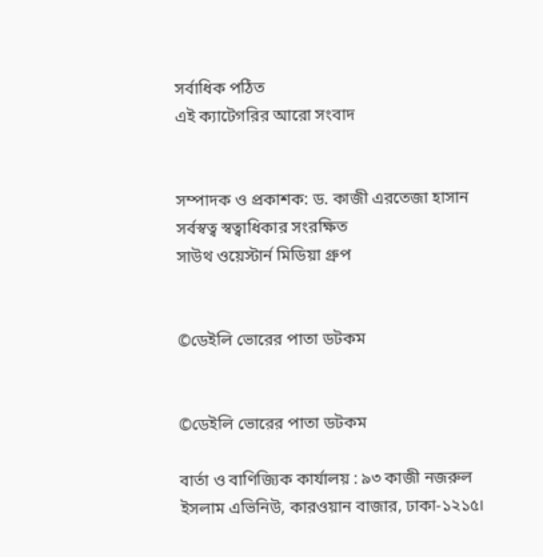সর্বাধিক পঠিত
এই ক্যাটেগরির আরো সংবাদ


সম্পাদক ও প্রকাশক: ড. কাজী এরতেজা হাসান
সর্বস্বত্ব স্বত্বাধিকার সংরক্ষিত
সাউথ ওয়েস্টার্ন মিডিয়া গ্রুপ


©ডেইলি ভোরের পাতা ডটকম


©ডেইলি ভোরের পাতা ডটকম

বার্তা ও বাণিজ্যিক কার্যালয় : ৯৩ কাজী নজরুল ইসলাম এভিনিউ, কারওয়ান বাজার, ঢাকা-১২১৫।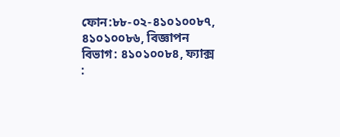ফোন:৮৮-০২-৪১০১০০৮৭, ৪১০১০০৮৬, বিজ্ঞাপন বিভাগ: ৪১০১০০৮৪, ফ্যাক্স :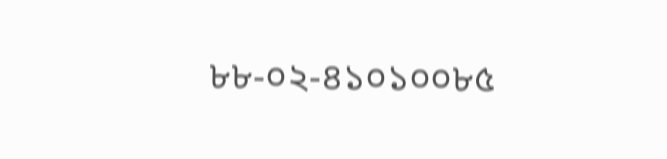৮৮-০২-৪১০১০০৮৫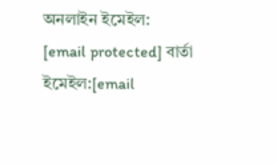অনলাইন ইমেইল: [email protected] বার্তা ইমেইল:[email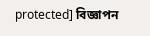protected] বিজ্ঞাপন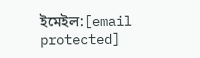ইমেইল:[email protected]